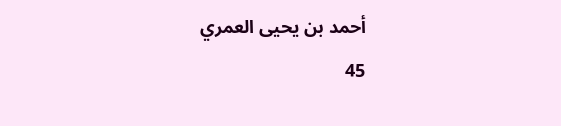أحمد بن يحيى العمري
45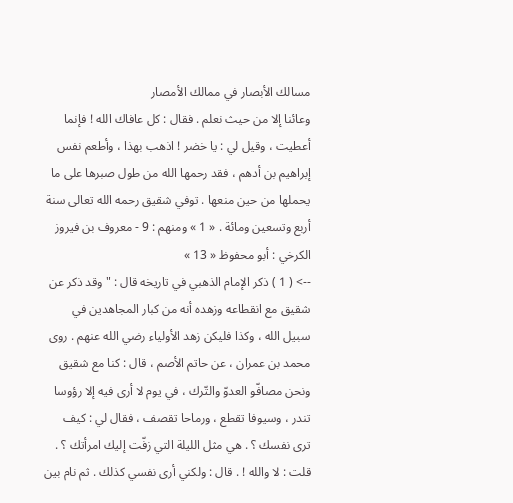مسالك الأبصار في ممالك الأمصار
وعائنا إلا من حيث نعلم . فقال : كل عافاك الله ! فإنما أعطيت ، وقيل لي : يا خضر ! اذهب بهذا ، وأطعم نفس إبراهيم بن أدهم ، فقد رحمها الله من طول صبرها على ما يحملها من حين منعها . توفي شقيق رحمه الله تعالى سنة أربع وتسعين ومائة . « 1 » ومنهم : 9 - معروف بن فيروز الكرخي : أبو محفوظ « 13 »
--> ( 1 ) ذكر الإمام الذهبي في تاريخه قال : " وقد ذكر عن شقيق مع انقطاعه وزهده أنه من كبار المجاهدين في سبيل الله ، وكذا فليكن زهد الأولياء رضي الله عنهم . روى محمد بن عمران ، عن حاتم الأصم ، قال : كنا مع شقيق ونحن مصافّو العدوّ والتّرك ، في يوم لا أرى فيه إلا رؤوسا تندر ، وسيوفا تقطع ، ورماحا تقصف ، فقال لي : كيف ترى نفسك ؟ . هي مثل الليلة التي زفّت إليك امرأتك ؟ . قلت : لا والله ! . قال : ولكني أرى نفسي كذلك . ثم نام بين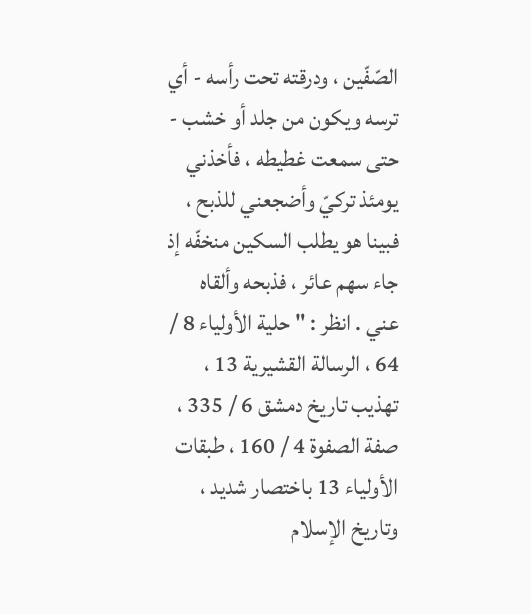الصّفّين ، ودرقته تحت رأسه - أي ترسه ويكون من جلد أو خشب - حتى سمعت غطيطه ، فأخذني يومئذ تركيّ وأضجعني للذبح ، فبينا هو يطلب السكين منخفّه إذ جاء سهم عائر ، فذبحه وألقاه عني . انظر : " حلية الأولياء 8 / 64 ، الرسالة القشيرية 13 ، تهذيب تاريخ دمشق 6 / 335 ، صفة الصفوة 4 / 160 ، طبقات الأولياء 13 باختصار شديد ، وتاريخ الإسلام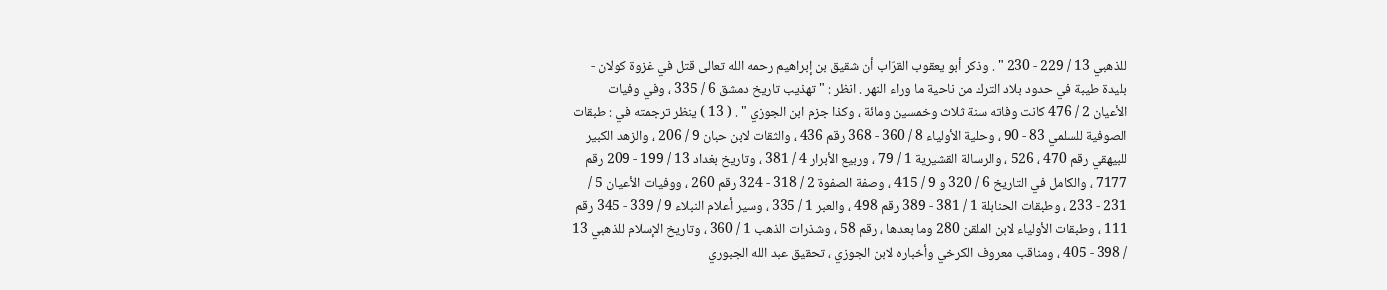للذهبي 13 / 229 - 230 " . وذكر أبو يعقوب القرّاب أن شقيق بن إبراهيم رحمه الله تعالى قتل في غزوة كولان - بليدة طيبة في حدود بلاد الترك من ناحية ما وراء النهر . انظر : " تهذيب تاريخ دمشق 6 / 335 ، وفي وفيات الأعيان 2 / 476 كانت وفاته سنة ثلاث وخمسين ومائة ، وكذا جزم ابن الجوزي " . ( 13 ) ينظر ترجمته في : طبقات الصوفية للسلمي 83 - 90 ، وحلية الأولياء 8 / 360 - 368 رقم 436 ، والثقات لابن حبان 9 / 206 ، والزهد الكبير للبيهقي رقم 470 ، 526 ، والرسالة القشيرية 1 / 79 ، وربيع الأبرار 4 / 381 ، وتاريخ بغداد 13 / 199 - 209 رقم 7177 ، والكامل في التاريخ 6 / 320 و 9 / 415 ، وصفة الصفوة 2 / 318 - 324 رقم 260 ، ووفيات الأعيان 5 / 231 - 233 ، وطبقات الحنابلة 1 / 381 - 389 رقم 498 ، والعبر 1 / 335 ، وسير أعلام النبلاء 9 / 339 - 345 رقم 111 ، وطبقات الأولياء لابن الملقن 280 وما بعدها ، رقم 58 ، وشذرات الذهب 1 / 360 ، وتاريخ الإسلام للذهبي 13 / 398 - 405 ، ومناقب معروف الكرخي وأخباره لابن الجوزي ، تحقيق عبد الله الجبوري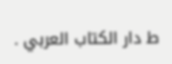ط دار الكتاب العربي .